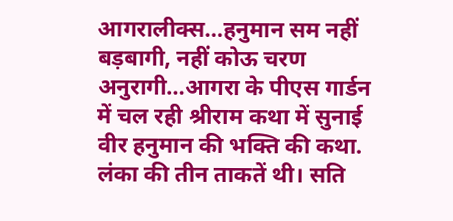आगरालीक्स…हनुमान सम नहीं बड़बागी, नहीं कोऊ चरण अनुरागी…आगरा के पीएस गार्डन में चल रही श्रीराम कथा में सुनाई वीर हनुमान की भक्ति की कथा.
लंका की तीन ताकतें थी। सति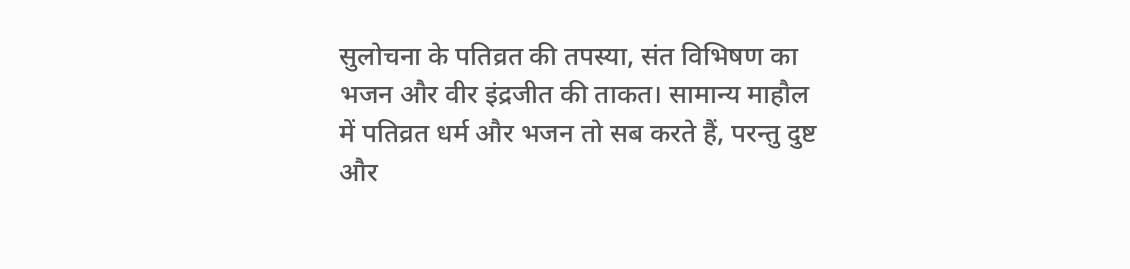सुलोचना के पतिव्रत की तपस्या, संत विभिषण का भजन और वीर इंद्रजीत की ताकत। सामान्य माहौल में पतिव्रत धर्म और भजन तो सब करते हैं, परन्तु दुष्ट और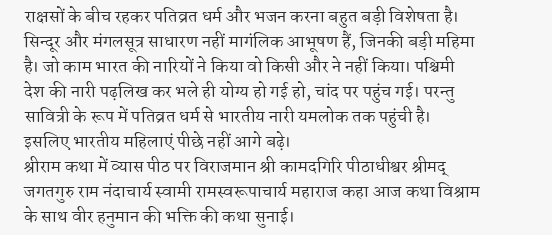राक्षसों के बीच रहकर पतिव्रत धर्म और भजन करना बहुत बड़ी विशेषता है। सिन्दूर और मंगलसूत्र साधारण नहीं मागंलिक आभूषण हैं, जिनकी बड़ी महिमा है। जो काम भारत की नारियों ने किया वो किसी और ने नहीं किया। पश्चिमी देश की नारी पढ़लिख कर भले ही योग्य हो गई हो, चांद पर पहुंच गई। परन्तु सावित्री के रूप में पतिव्रत धर्म से भारतीय नारी यमलोक तक पहुंची है। इसलिए भारतीय महिलाएं पीछे नहीं आगे बढ़े।
श्रीराम कथा में व्यास पीठ पर विराजमान श्री कामदगिरि पीठाधीश्वर श्रीमद् जगतगुरु राम नंदाचार्य स्वामी रामस्वरूपाचार्य महाराज कहा आज कथा विश्राम के साथ वीर हनुमान की भक्ति की कथा सुनाई।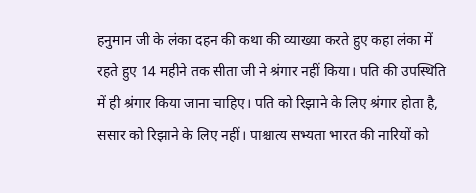हनुमान जी के लंका दहन की कथा की व्याख्या करते हुए कहा लंका में रहते हुए 14 महीने तक सीता जी ने श्रंगार नहीं किया। पति की उपस्थिति में ही श्रंगार किया जाना चाहिए। पति को रिझाने के लिए श्रंगार होता है, ससार को रिझाने के लिए नहीं। पाश्चात्य सभ्यता भारत की नारियों को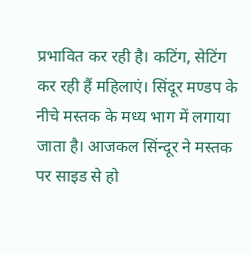प्रभावित कर रही है। कटिंग, सेटिंग कर रही हैं महिलाएं। सिंदूर मण्डप के नीचे मस्तक के मध्य भाग में लगाया जाता है। आजकल सिंन्दूर ने मस्तक पर साइड से हो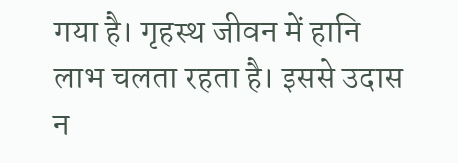गया है। गृहस्थ जीवन में हानि लाभ चलता रहता है। इससे उदास न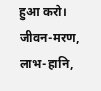हुआ करो। जीवन-मरण, लाभ-हानि,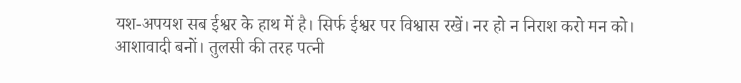यश-अपयश सब ईश्वर के हाथ में है। सिर्फ ईश्वर पर विश्वास रखें। नर हो न निराश करो मन को। आशावादी बनों। तुलसी की तरह पत्नी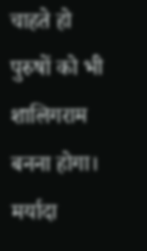चाहते हो पुरुषों को भी शालिगराम बनना होगा। मर्यादा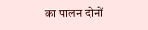का पालन दोनों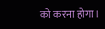को करना होगा।